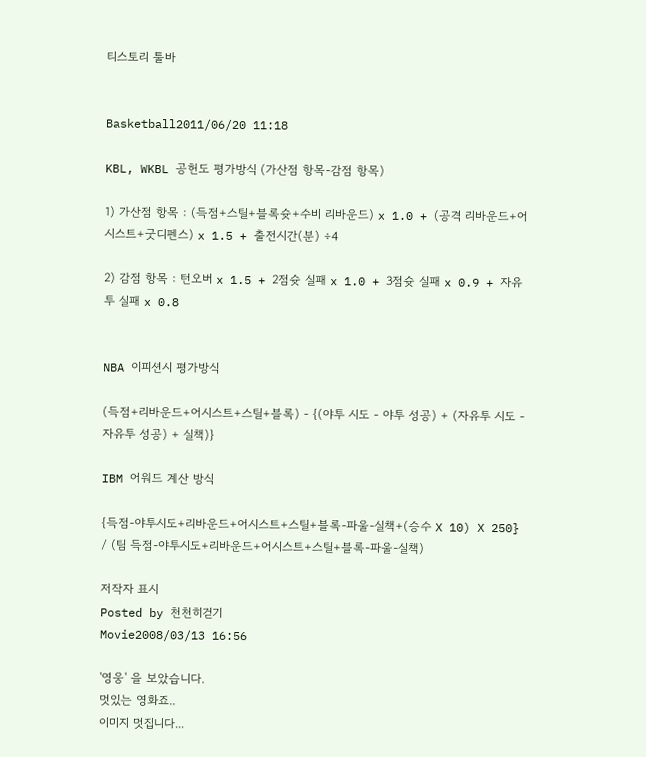티스토리 툴바


Basketball2011/06/20 11:18

KBL, WKBL 공헌도 평가방식 (가산점 항목-감점 항목)

1) 가산점 항목 : (득점+스틸+블록슛+수비 리바운드) x 1.0 + (공격 리바운드+어시스트+굿디펜스) x 1.5 + 출전시간(분) ÷4

2) 감점 항목 : 턴오버 x 1.5 + 2점슛 실패 x 1.0 + 3점슛 실패 x 0.9 + 자유투 실패 x 0.8


NBA 이피션시 평가방식

(득점+리바운드+어시스트+스틸+블록) - {(야투 시도 - 야투 성공) + (자유투 시도 - 자유투 성공) + 실책)}

IBM 어워드 계산 방식

{득점-야투시도+리바운드+어시스트+스틸+블록-파울-실책+(승수 X 10) X 250} / (팀 득점-야투시도+리바운드+어시스트+스틸+블록-파울-실책)

저작자 표시
Posted by 천천히걷기
Movie2008/03/13 16:56

'영웅' 을 보았습니다.
멋있는 영화죠..
이미지 멋집니다...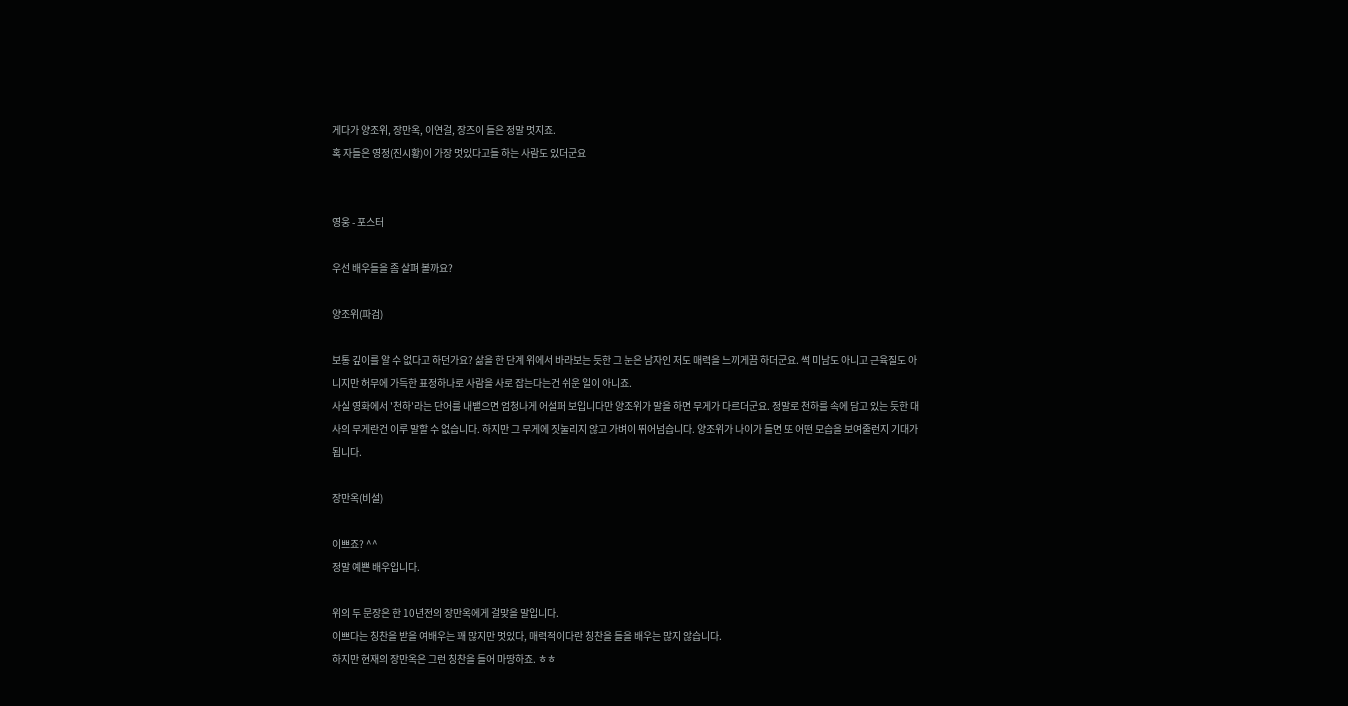게다가 양조위, 장만옥, 이연걸, 장즈이 들은 정말 멋지죠.
혹 자들은 영정(진시황)이 가장 멋있다고들 하는 사람도 있더군요


영웅 - 포스터

우선 배우들을 좀 살펴 볼까요?

양조위(파검)

보통 깊이를 알 수 없다고 하던가요? 삶을 한 단계 위에서 바라보는 듯한 그 눈은 남자인 저도 매력을 느끼게끔 하더군요. 썩 미남도 아니고 근육질도 아니지만 허무에 가득한 표정하나로 사람을 사로 잡는다는건 쉬운 일이 아니죠.
사실 영화에서 '천하'라는 단어를 내뱉으면 엄청나게 어설퍼 보입니다만 양조위가 말을 하면 무게가 다르더군요. 정말로 천하를 속에 담고 있는 듯한 대사의 무게란건 이루 말할 수 없습니다. 하지만 그 무게에 짓눌리지 않고 가벼이 뛰어넘습니다. 양조위가 나이가 들면 또 어떤 모습을 보여줄런지 기대가 됩니다.

장만옥(비설)

이쁘죠? ^^
정말 예쁜 배우입니다.

위의 두 문장은 한 10년전의 장만옥에게 걸맞을 말입니다.
이쁘다는 칭찬을 받을 여배우는 꽤 많지만 멋있다, 매력적이다란 칭찬을 들을 배우는 많지 않습니다.
하지만 현재의 장만옥은 그런 칭찬을 들어 마땅하죠. ㅎㅎ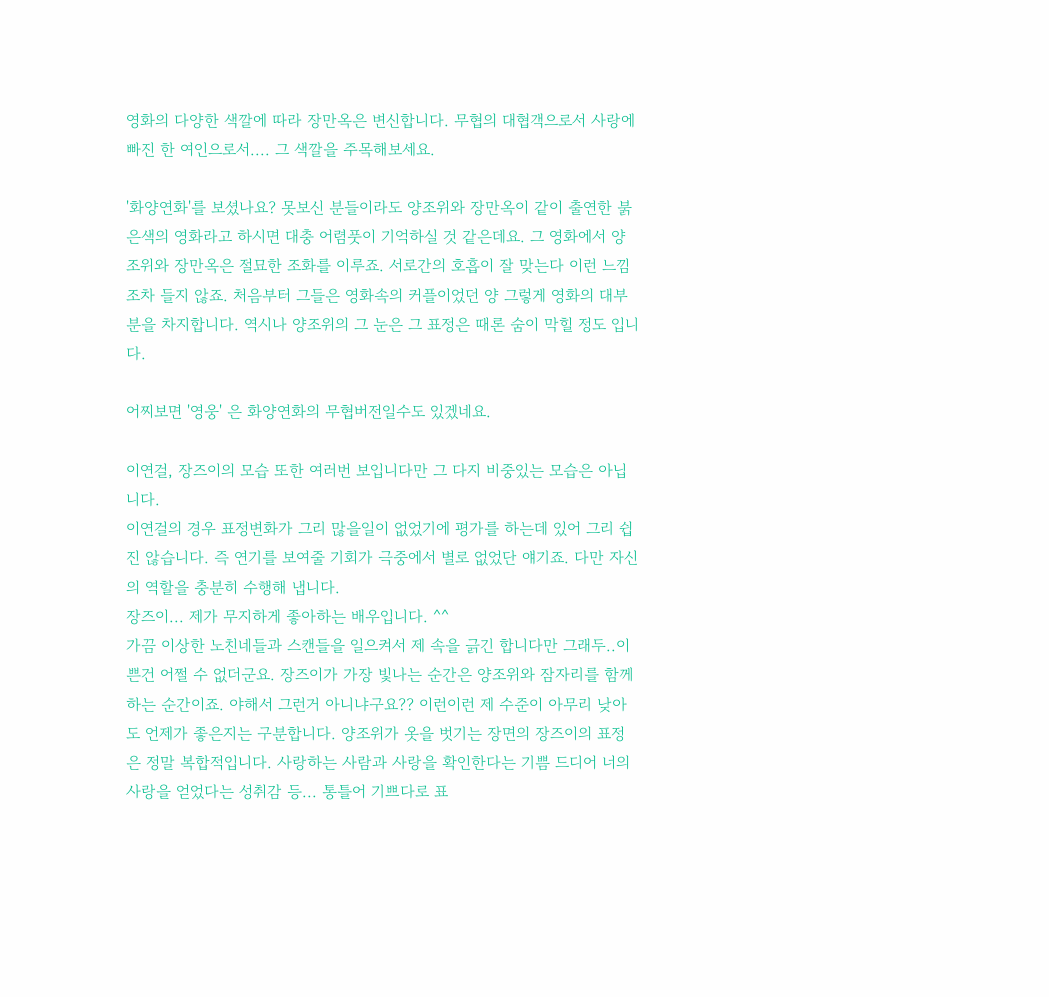영화의 다양한 색깔에 따라 장만옥은 변신합니다. 무협의 대협객으로서 사랑에 빠진 한 여인으로서.... 그 색깔을 주목해보세요.

'화양연화'를 보셨나요? 못보신 분들이라도 양조위와 장만옥이 같이 출연한 붉은색의 영화라고 하시면 대충 어렴풋이 기억하실 것 같은데요. 그 영화에서 양조위와 장만옥은 절묘한 조화를 이루죠. 서로간의 호흡이 잘 맞는다 이런 느낌조차 들지 않죠. 처음부터 그들은 영화속의 커플이었던 양 그렇게 영화의 대부분을 차지합니다. 역시나 양조위의 그 눈은 그 표정은 때론 숨이 막힐 정도 입니다.

어찌보면 '영웅' 은 화양연화의 무협버전일수도 있겠네요.

이연걸, 장즈이의 모습 또한 여러번 보입니다만 그 다지 비중있는 모습은 아닙니다.
이연걸의 경우 표정변화가 그리 많을일이 없었기에 평가를 하는데 있어 그리 쉽진 않습니다. 즉 연기를 보여줄 기회가 극중에서 별로 없었단 얘기죠. 다만 자신의 역할을 충분히 수행해 냅니다.
장즈이... 제가 무지하게 좋아하는 배우입니다. ^^
가끔 이상한 노친네들과 스캔들을 일으켜서 제 속을 긁긴 합니다만 그래두..이쁜건 어쩔 수 없더군요. 장즈이가 가장 빛나는 순간은 양조위와 잠자리를 함께하는 순간이죠. 야해서 그런거 아니냐구요?? 이런이런 제 수준이 아무리 낮아도 언제가 좋은지는 구분합니다. 양조위가 옷을 벗기는 장면의 장즈이의 표정은 정말 복합적입니다. 사랑하는 사람과 사랑을 확인한다는 기쁨 드디어 너의 사랑을 얻었다는 성취감 등... 통틀어 기쁘다로 표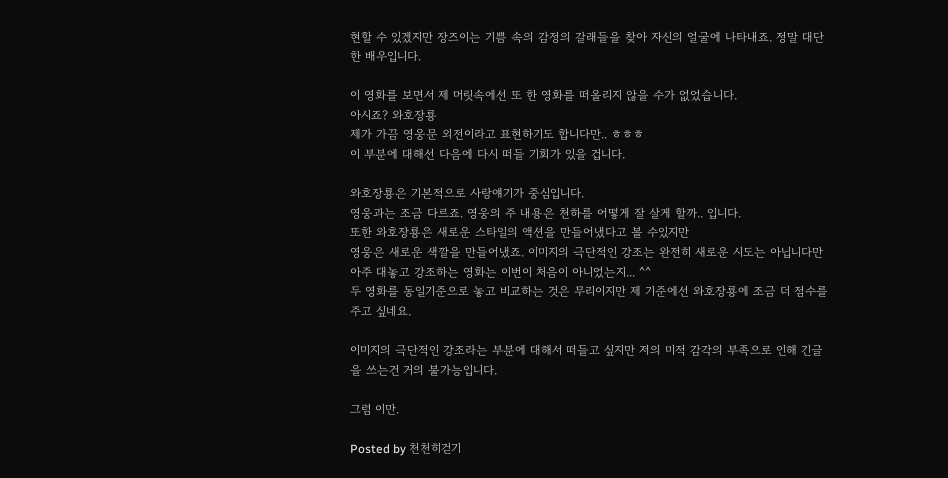현할 수 있겠지만 장즈이는 기쁨 속의 감정의 갈래들을 찾아 자신의 얼굴에 나타내죠. 정말 대단한 배우입니다.

이 영화를 보면서 제 머릿속에선 또 한 영화를 떠올리지 않을 수가 없었습니다.
아시죠? 와호장룡
제가 가끔 영웅문 외전이라고 표현하기도 합니다만.. ㅎㅎㅎ
이 부분에 대해선 다음에 다시 떠들 기회가 있을 겁니다.

와호장룡은 기본적으로 사랑얘기가 중심입니다.
영웅과는 조금 다르죠. 영웅의 주 내용은 천하를 어떻게 잘 살게 할까.. 입니다.
또한 와호장룡은 새로운 스타일의 액션을 만들어냈다고 볼 수있지만
영웅은 새로운 색깔을 만들어냈죠. 이미지의 극단적인 강조는 완전히 새로운 시도는 아닙니다만 아주 대놓고 강조하는 영화는 이번이 처음이 아니었는지... ^^
두 영화를 동일기준으로 놓고 비교하는 것은 무리이지만 제 기준에선 와호장룡에 조금 더 점수를 주고 싶네요.

이미지의 극단적인 강조라는 부분에 대해서 떠들고 싶지만 저의 미적 감각의 부족으로 인해 긴글을 쓰는건 거의 불가능입니다.

그럼 이만.

Posted by 천천히걷기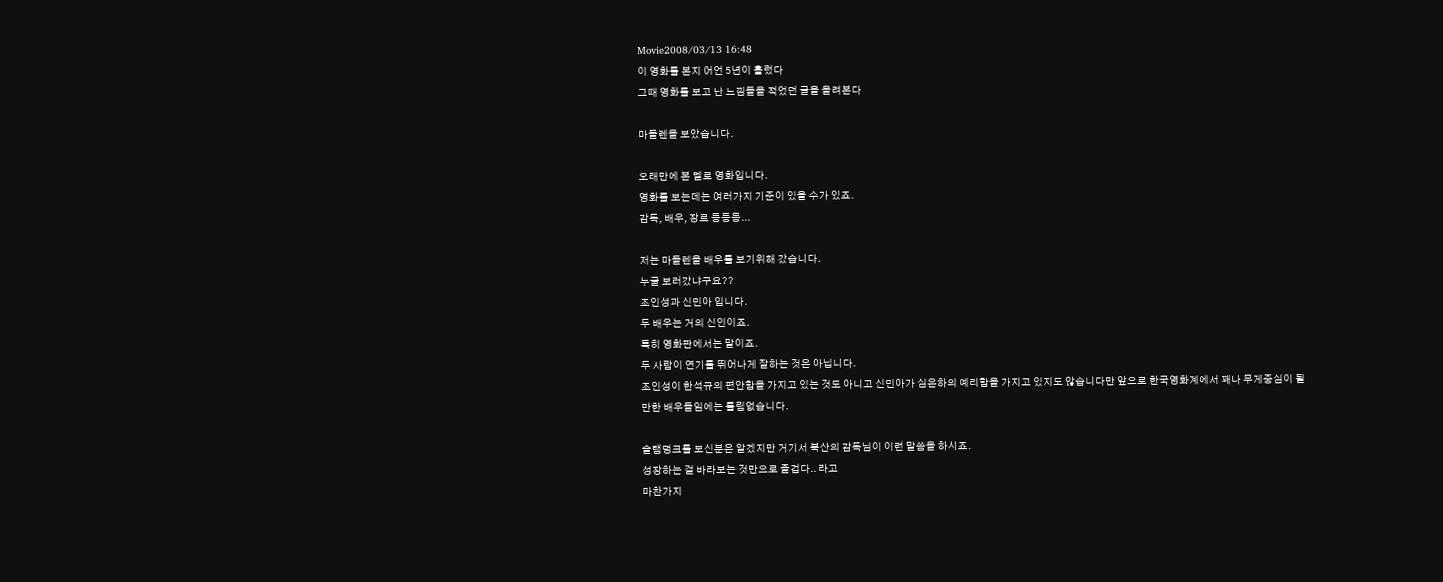Movie2008/03/13 16:48
이 영화를 본지 어언 5년이 흘렀다
그때 영화를 보고 난 느낌들을 적었던 글을 올려본다

마들렌을 보았습니다.

오래만에 본 멜로 영화입니다.
영화를 보는데는 여러가지 기준이 있을 수가 있죠.
감독, 배우, 장르 등등등...

저는 마들렌을 배우를 보기위해 갔습니다.
누굴 보러갔냐구요??
조인성과 신민아 입니다.
두 배우는 거의 신인이죠.
특히 영화판에서는 말이죠.
두 사람이 연기를 뛰어나게 잘하는 것은 아닙니다.
조인성이 한석규의 편안함을 가지고 있는 것도 아니고 신민아가 심은하의 예리함을 가지고 있지도 않습니다만 앞으로 한국영화계에서 꽤나 무게중심이 될만한 배우들임에는 틀림없습니다.

슬램덩크를 보신분은 알겠지만 거기서 북산의 감독님이 이런 말씀을 하시죠.
성장하는 걸 바라보는 것만으로 즐겁다.. 라고
마찬가지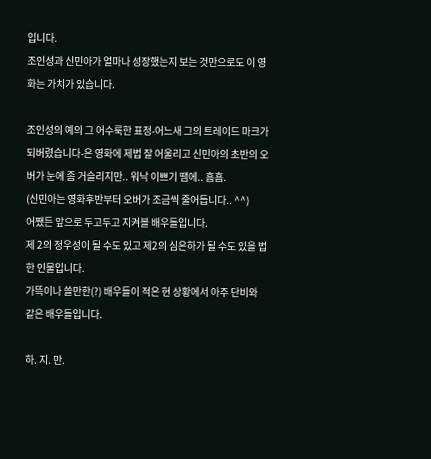입니다.
조인성과 신민아가 얼마나 성장했는지 보는 것만으로도 이 영화는 가치가 있습니다.

조인성의 예의 그 어수룩한 표정-어느새 그의 트레이드 마크가 되버렸습니다-은 영화에 제법 잘 어울리고 신민아의 초반의 오버가 눈에 좀 거슬리지만.. 워낙 이쁘기 땜에.. 흠흠.
(신민아는 영화후반부터 오버가 조금씩 줄어듭니다.. ^^)
어쨌든 앞으로 두고두고 지켜볼 배우들입니다.
제 2의 정우성이 될 수도 있고 제2의 심은하가 될 수도 있을 법한 인물입니다.
가뜩이나 쓸만한(?) 배우들이 적은 현 상황에서 아주 단비와 같은 배우들입니다.

하. 지. 만.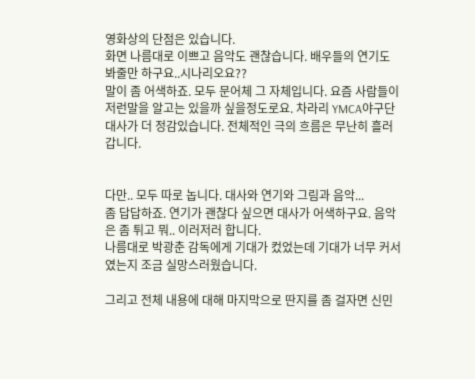영화상의 단점은 있습니다.
화면 나름대로 이쁘고 음악도 괜찮습니다. 배우들의 연기도 봐줄만 하구요..시나리오요??
말이 좀 어색하죠. 모두 문어체 그 자체입니다. 요즘 사람들이 저런말을 알고는 있을까 싶을정도로요. 차라리 YMCA야구단 대사가 더 정감있습니다. 전체적인 극의 흐름은 무난히 흘러갑니다.


다만.. 모두 따로 놉니다. 대사와 연기와 그림과 음악...
좀 답답하죠. 연기가 괜찮다 싶으면 대사가 어색하구요. 음악은 좀 튀고 뭐.. 이러저러 합니다.
나름대로 박광춘 감독에게 기대가 컸었는데 기대가 너무 커서였는지 조금 실망스러웠습니다.

그리고 전체 내용에 대해 마지막으로 딴지를 좀 걸자면 신민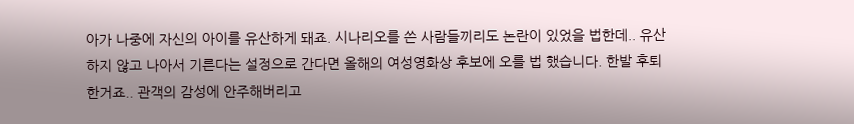아가 나중에 자신의 아이를 유산하게 돼죠. 시나리오를 쓴 사람들끼리도 논란이 있었을 법한데.. 유산하지 않고 나아서 기른다는 설정으로 간다면 올해의 여성영화상 후보에 오를 법 했습니다. 한발 후퇴한거죠.. 관객의 감성에 안주해버리고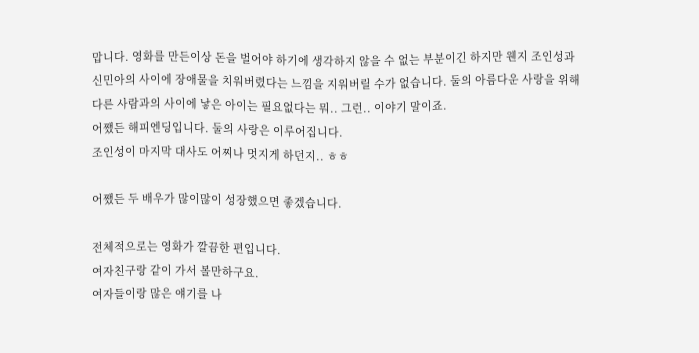맙니다. 영화를 만든이상 돈을 벌어야 하기에 생각하지 않을 수 없는 부분이긴 하지만 웬지 조인성과 신민아의 사이에 장애물을 치워버렸다는 느낌을 지워버릴 수가 없습니다. 둘의 아름다운 사랑을 위해 다른 사람과의 사이에 낳은 아이는 필요없다는 뭐.. 그런.. 이야기 말이죠.
어쨌든 해피엔딩입니다. 둘의 사랑은 이루어집니다.
조인성이 마지막 대사도 어찌나 멋지게 하던지.. ㅎㅎ

어쨌든 두 배우가 많이많이 성장했으면 좋겠습니다.

전체적으로는 영화가 깔끔한 편입니다.
여자친구랑 같이 가서 볼만하구요.
여자들이랑 많은 얘기를 나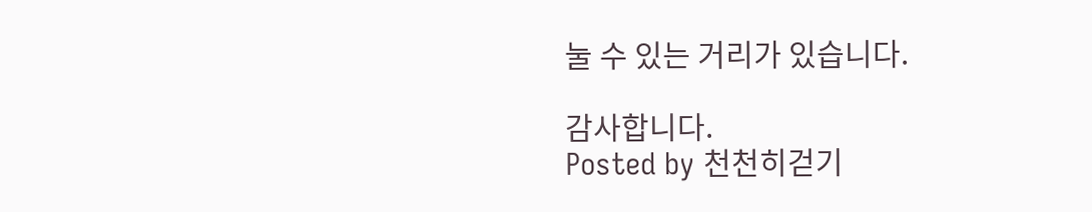눌 수 있는 거리가 있습니다.

감사합니다.
Posted by 천천히걷기